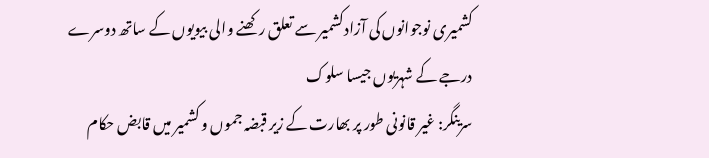کشمیری نوجوانوں کی آزادکشمیر سے تعلق رکھنے والی بیویوں کے ساتھ دوسرے درجے کے شہریوں جیسا سلوک
سرینگر: غیر قانونی طور پر بھارت کے زیر قبضہ جموں و کشمیر میں قابض حکام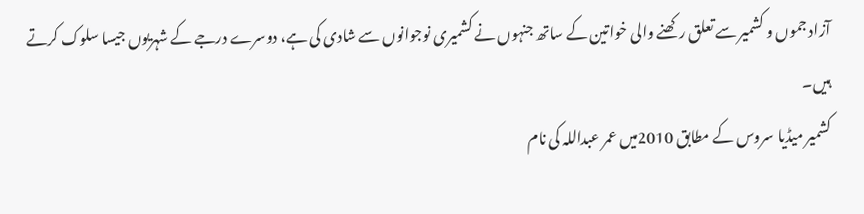آزاد جموں و کشمیر سے تعلق رکھنے والی خواتین کے ساتھ جنہوں نے کشمیری نوجوانوں سے شادی کی ہے، دوسرے درجے کے شہریوں جیسا سلوک کرتے ہیں۔
کشمیر میڈیا سروس کے مطابق 2010میں عمر عبداللہ کی نام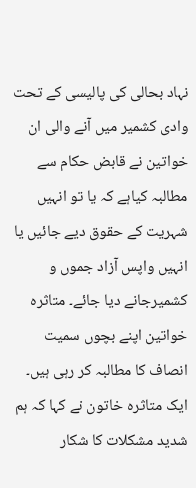نہاد بحالی کی پالیسی کے تحت وادی کشمیر میں آنے والی ان خواتین نے قابض حکام سے مطالبہ کیاہے کہ یا تو انہیں شہریت کے حقوق دیے جائیں یا انہیں واپس آزاد جموں و کشمیرجانے دیا جائے۔ متاثرہ خواتین اپنے بچوں سمیت انصاف کا مطالبہ کر رہی ہیں۔ ایک متاثرہ خاتون نے کہا کہ ہم شدید مشکلات کا شکار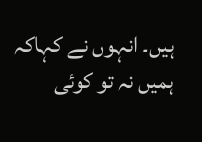ہیں۔ انہوں نے کہاکہ ہمیں نہ تو کوئی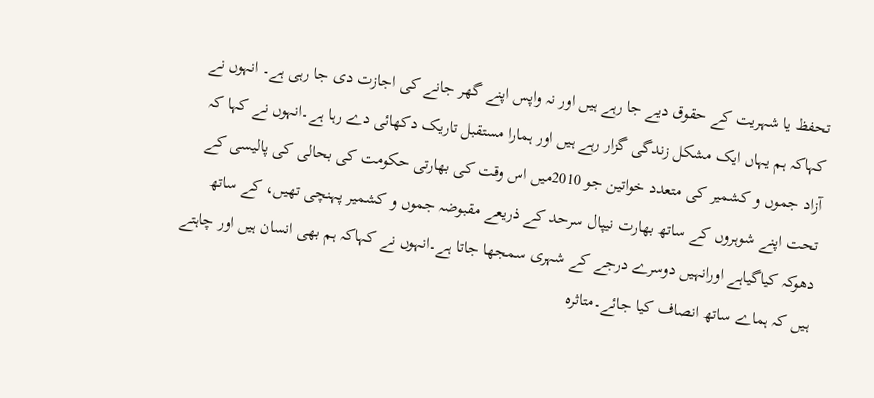تحفظ یا شہریت کے حقوق دیے جا رہے ہیں اور نہ واپس اپنے گھر جانے کی اجازت دی جا رہی ہے۔ انہوں نے کہاکہ ہم یہاں ایک مشکل زندگی گزار رہے ہیں اور ہمارا مستقبل تاریک دکھائی دے رہا ہے۔انہوں نے کہا کہ آزاد جموں و کشمیر کی متعدد خواتین جو 2010میں اس وقت کی بھارتی حکومت کی بحالی کی پالیسی کے تحت اپنے شوہروں کے ساتھ بھارت نیپال سرحد کے ذریعے مقبوضہ جموں و کشمیر پہنچی تھیں، کے ساتھ دھوکہ کیاگیاہے اورانہیں دوسرے درجے کے شہری سمجھا جاتا ہے۔انہوں نے کہاکہ ہم بھی انسان ہیں اور چاہتے ہیں کہ ہماے ساتھ انصاف کیا جائے۔متاثرہ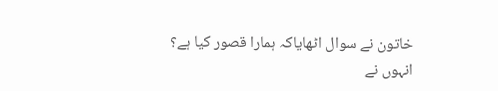خاتون نے سوال اٹھایاکہ ہمارا قصور کیا ہے؟ انہوں نے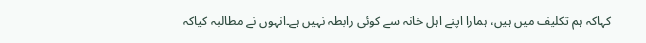کہاکہ ہم تکلیف میں ہیں، ہمارا اپنے اہل خانہ سے کوئی رابطہ نہیں ہے۔انہوں نے مطالبہ کیاکہ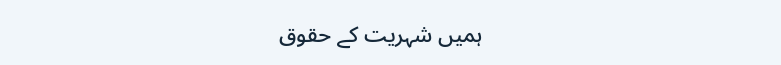ہمیں شہریت کے حقوق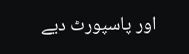اور پاسپورٹ دیے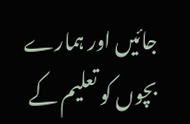جائیں اور ہمارے بچوں کو تعلیم کے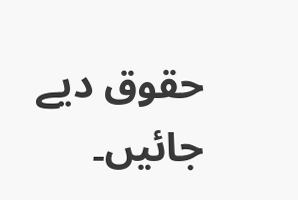حقوق دیے جائیں۔